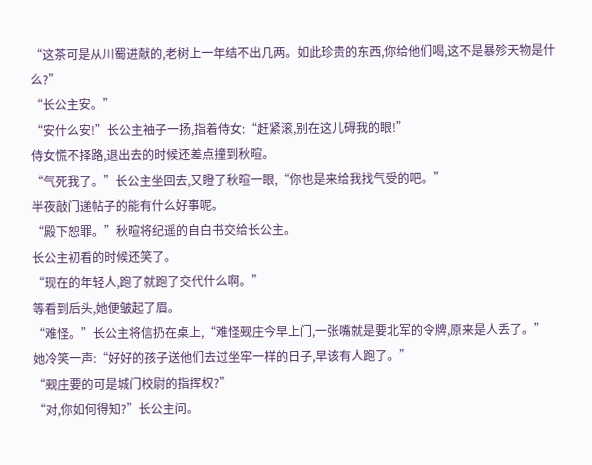“这茶可是从川蜀进献的,老树上一年结不出几两。如此珍贵的东西,你给他们喝,这不是暴殄天物是什么?”
“长公主安。”
“安什么安!”长公主袖子一扬,指着侍女:“赶紧滚,别在这儿碍我的眼!”
侍女慌不择路,退出去的时候还差点撞到秋暄。
“气死我了。”长公主坐回去,又瞪了秋暄一眼,“你也是来给我找气受的吧。”
半夜敲门递帖子的能有什么好事呢。
“殿下恕罪。”秋暄将纪遥的自白书交给长公主。
长公主初看的时候还笑了。
“现在的年轻人,跑了就跑了交代什么啊。”
等看到后头,她便皱起了眉。
“难怪。”长公主将信扔在桌上,“难怪觋庄今早上门,一张嘴就是要北军的令牌,原来是人丢了。”
她冷笑一声:“好好的孩子送他们去过坐牢一样的日子,早该有人跑了。”
“觋庄要的可是城门校尉的指挥权?”
“对,你如何得知?”长公主问。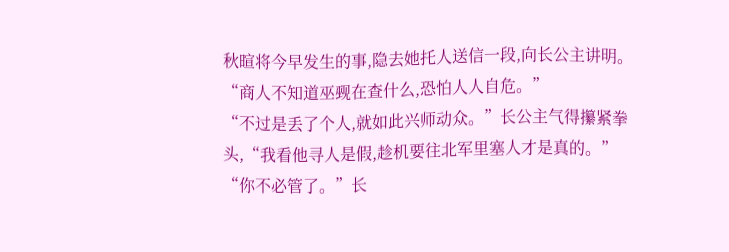秋暄将今早发生的事,隐去她托人送信一段,向长公主讲明。
“商人不知道巫觋在查什么,恐怕人人自危。”
“不过是丢了个人,就如此兴师动众。”长公主气得攥紧拳头,“我看他寻人是假,趁机要往北军里塞人才是真的。”
“你不必管了。”长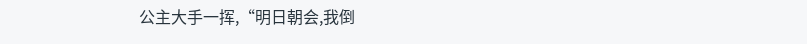公主大手一挥,“明日朝会,我倒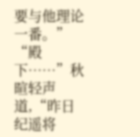要与他理论一番。”
“殿下……”秋暄轻声道,“昨日纪遥将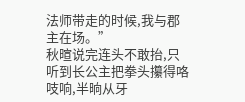法师带走的时候,我与郡主在场。”
秋暄说完连头不敢抬,只听到长公主把拳头攥得咯吱响,半晌从牙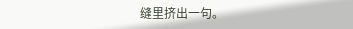缝里挤出一句。